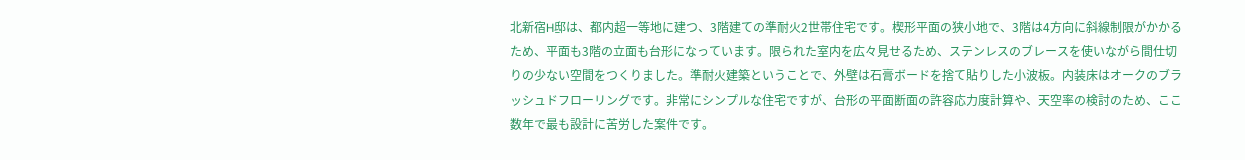北新宿H邸は、都内超一等地に建つ、3階建ての準耐火2世帯住宅です。楔形平面の狭小地で、3階は4方向に斜線制限がかかるため、平面も3階の立面も台形になっています。限られた室内を広々見せるため、ステンレスのブレースを使いながら間仕切りの少ない空間をつくりました。準耐火建築ということで、外壁は石膏ボードを捨て貼りした小波板。内装床はオークのブラッシュドフローリングです。非常にシンプルな住宅ですが、台形の平面断面の許容応力度計算や、天空率の検討のため、ここ数年で最も設計に苦労した案件です。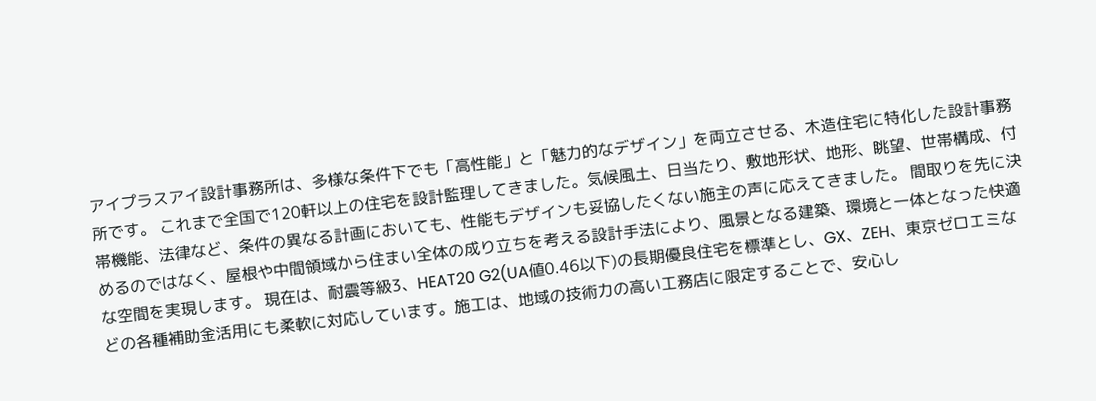アイプラスアイ設計事務所は、多様な条件下でも「高性能」と「魅力的なデザイン」を両立させる、木造住宅に特化した設計事務所です。 これまで全国で120軒以上の住宅を設計監理してきました。気候風土、日当たり、敷地形状、地形、眺望、世帯構成、付帯機能、法律など、条件の異なる計画においても、性能もデザインも妥協したくない施主の声に応えてきました。 間取りを先に決めるのではなく、屋根や中間領域から住まい全体の成り立ちを考える設計手法により、風景となる建築、環境と一体となった快適な空間を実現します。 現在は、耐震等級3、HEAT20 G2(UA値0.46以下)の長期優良住宅を標準とし、GX、ZEH、東京ゼロエミなどの各種補助金活用にも柔軟に対応しています。施工は、地域の技術力の高い工務店に限定することで、安心し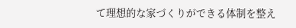て理想的な家づくりができる体制を整え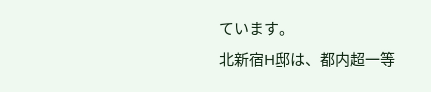ています。
北新宿H邸は、都内超一等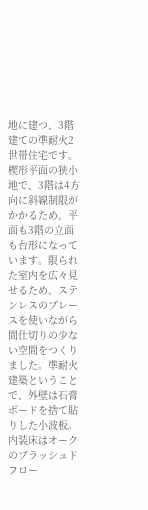地に建つ、3階建ての準耐火2世帯住宅です。楔形平面の狭小地で、3階は4方向に斜線制限がかかるため、平面も3階の立面も台形になっています。限られた室内を広々見せるため、ステンレスのブレースを使いながら間仕切りの少ない空間をつくりました。準耐火建築ということで、外壁は石膏ボードを捨て貼りした小波板。内装床はオークのブラッシュドフロー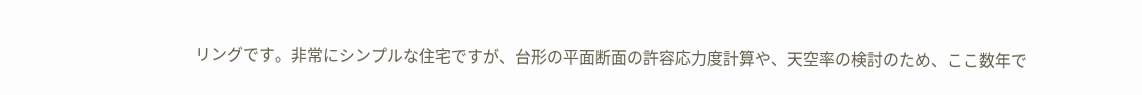リングです。非常にシンプルな住宅ですが、台形の平面断面の許容応力度計算や、天空率の検討のため、ここ数年で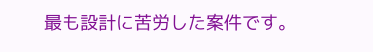最も設計に苦労した案件です。